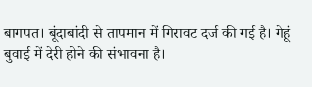बागपत। बूंदाबांदी से तापमान में गिरावट दर्ज की गई है। गेहूं बुवाई में देरी होने की संभावना है।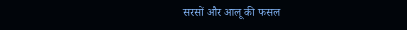सरसों और आलू की फसल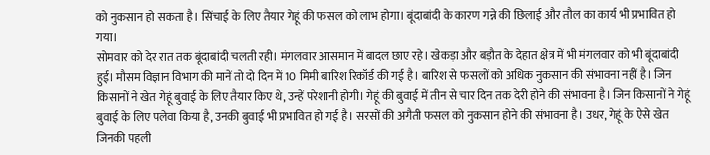को नुकसान हो सकता है। सिंचाई के लिए तैयार गेहूं की फसल को लाभ होगा। बूंदाबांदी के कारण गन्ने की छिलाई और तौल का कार्य भी प्रभावित हो गया।
सोमवार को देर रात तक बूंदाबांदी चलती रही। मंगलवार आसमान में बादल छाए रहे। खेकड़ा और बड़ौत के देहात क्षेत्र में भी मंगलवार को भी बूंदाबांदी हुई। मौसम विज्ञान विभाग की मानें तो दो दिन में 10 मिमी बारिश रिकॉर्ड की गई है। बारिश से फसलों को अधिक नुकसान की संभावना नहीं है। जिन किसानों ने खेत गेहूं बुवाई के लिए तैयार किए थे, उन्हें परेशानी होगी। गेहूं की बुवाई में तीन से चार दिन तक देरी होने की संभावना है। जिन किसानों ने गेहूं बुवाई के लिए पलेवा किया है, उनकी बुवाई भी प्रभावित हो गई है। सरसों की अगैती फसल को नुकसान होने की संभावना है। उधर, गेहूं के ऐसे खेत जिनकी पहली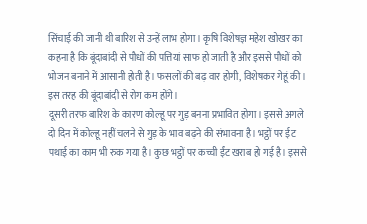सिंचाई की जानी थी बारिश से उन्हें लाभ होगा। कृषि विशेषज्ञ महेश खोखर का कहना है कि बूंदाबांदी से पौधों की पत्तियां साफ हो जाती है और इससे पौधों को भोजन बनाने में आसानी होती है। फसलों की बढ़ वार होगी, विशेषकर गेहूं की। इस तरह की बूंदाबांदी से रोग कम होंगे।
दूसरी तरफ बारिश के कारण कोल्हू पर गुड़ बनना प्रभावित होगा। इससे अगले दो दिन में कोल्हू नहीं चलने से गुड़ के भाव बढ़ने की संभावना है। भट्ठों पर ईट पथाई का काम भी रुक गया है। कुछ भट्ठों पर कच्ची ईंट खराब हो गई है। इससे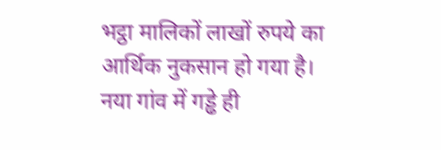भट्ठा मालिकों लाखों रुपये का आर्थिक नुकसान हो गया है।
नया गांव में गड्ढे ही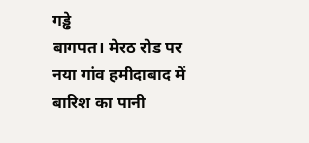गड्ढे
बागपत। मेरठ रोड पर नया गांव हमीदाबाद में बारिश का पानी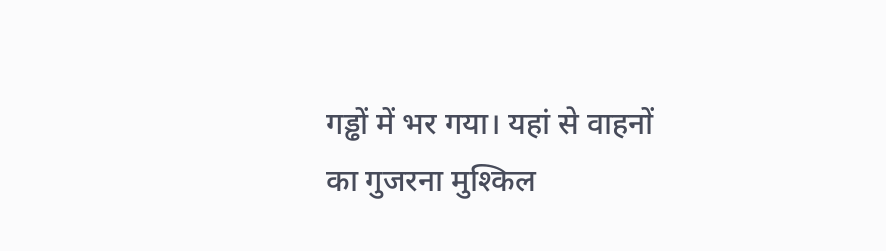गड्ढों में भर गया। यहां से वाहनों का गुजरना मुश्किल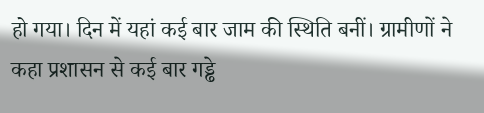हो गया। दिन में यहां कई बार जाम की स्थिति बनीं। ग्रामीणों ने कहा प्रशासन से कई बार गड्ढे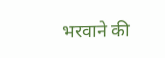भरवाने की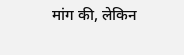मांग की, लेकिन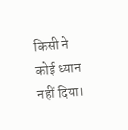किसी ने कोई ध्यान नहीं दिया।